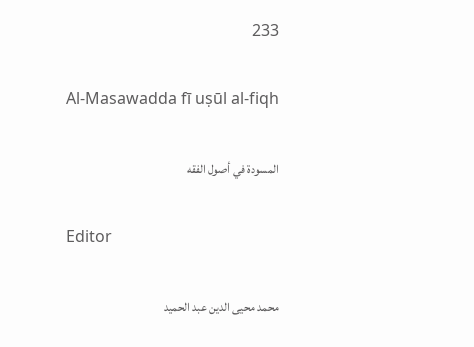233

Al-Masawadda fī uṣūl al-fiqh

المسودة في أصول الفقه

Editor

محمد محيى الدين عبد الحميد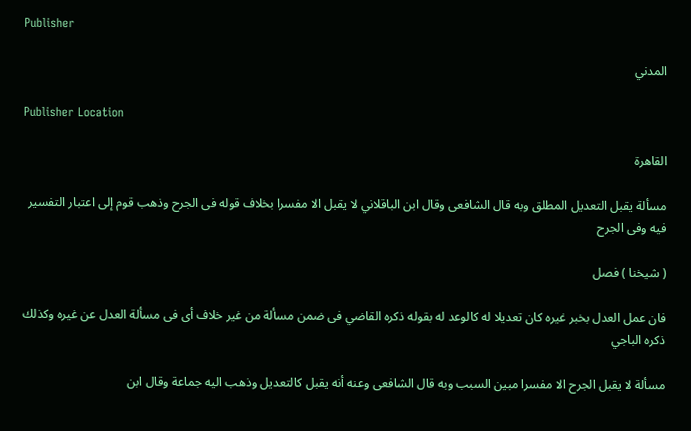Publisher

المدني

Publisher Location

القاهرة

مسألة يقبل التعديل المطلق وبه قال الشافعى وقال ابن الباقلاني لا يقبل الا مفسرا بخلاف قوله فى الجرح وذهب قوم إلى اعتبار التفسير فيه وفى الجرح

( شيخنا ) فصل

فان عمل العدل بخبر غيره كان تعديلا له كالوعد له بقوله ذكره القاضي فى ضمن مسألة من غير خلاف أى فى مسألة العدل عن غيره وكذلك ذكره الباجي

مسألة لا يقبل الجرح الا مفسرا مبين السبب وبه قال الشافعى وعنه أنه يقبل كالتعديل وذهب اليه جماعة وقال ابن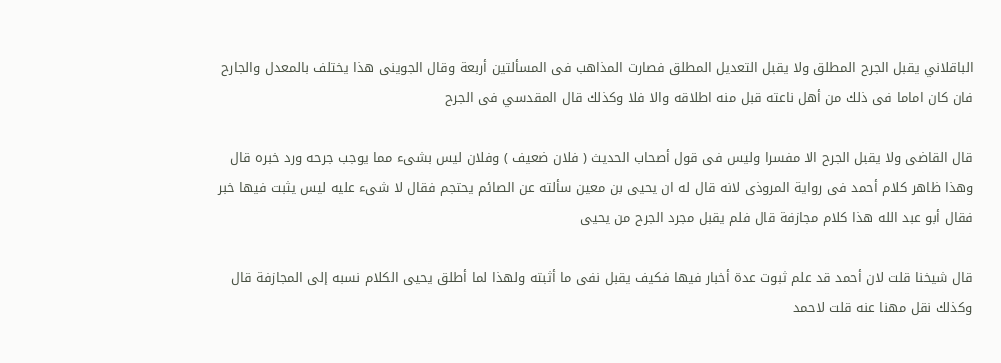الباقلاني يقبل الجرح المطلق ولا يقبل التعديل المطلق فصارت المذاهب فى المسألتين أربعة وقال الجوينى هذا يختلف بالمعدل والجارح فان كان اماما فى ذلك من أهل ناعته قبل منه اطلاقه والا فلا وكذلك قال المقدسي فى الجرح

قال القاضى ولا يقبل الجرح الا مفسرا وليس فى قول أصحاب الحديث ( فلان ضعيف ) وفلان ليس بشىء مما يوجب جرحه ورد خبره قال وهذا ظاهر كلام أحمد فى رواية المروذى لانه قال له ان يحيى بن معين سألته عن الصائم يحتجم فقال لا شىء عليه ليس يثبت فيها خبر فقال أبو عبد الله هذا كلام مجازفة قال فلم يقبل مجرد الجرح من يحيى

قال شيخنا قلت لان أحمد قد علم ثبوت عدة أخبار فيها فكيف يقبل نفى ما أثبته ولهذا لما أطلق يحيى الكلام نسبه إلى المجازفة قال وكذلك نقل مهنا عنه قلت لاحمد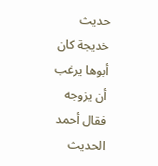حديث خديجة كان أبوها يرغب أن يزوجه فقال أحمد الحديث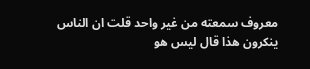معروف سمعته من غير واحد قلت ان الناس ينكرون هذا قال ليس هو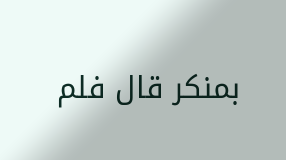بمنكر قال فلم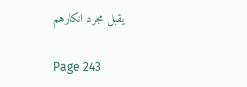يقبل مجرد انكارهم

Page 243